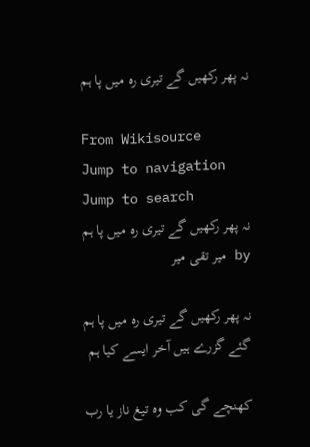نہ پھر رکھیں گے تیری رہ میں پا ہم

From Wikisource
Jump to navigation Jump to search
نہ پھر رکھیں گے تیری رہ میں پا ہم
by میر تقی میر

نہ پھر رکھیں گے تیری رہ میں پا ہم
گئے گزرے ہیں آخر ایسے کیا ہم

کھنچے گی کب وہ تیغ ناز یا رب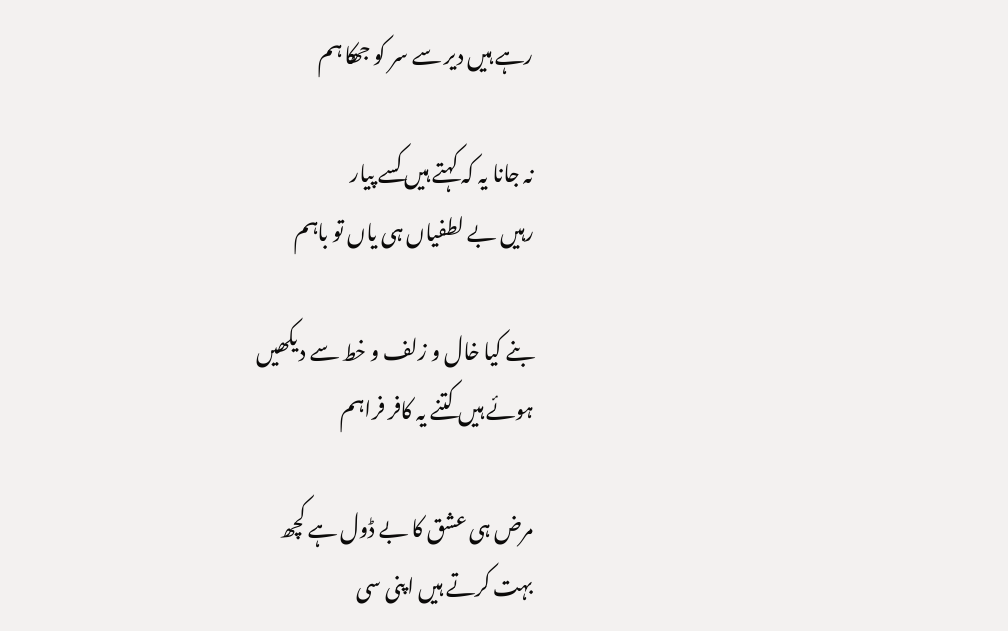رہے ہیں دیر سے سر کو جھکا ہم

نہ جانا یہ کہ کہتے ہیں کسے پیار
رہیں بے لطفیاں ہی یاں تو باہم

بنے کیا خال و زلف و خط سے دیکھیں
ہوئے ہیں کتنے یہ کافر فراہم

مرض ہی عشق کا بے ڈول ہے کچھ
بہت کرتے ہیں اپنی سی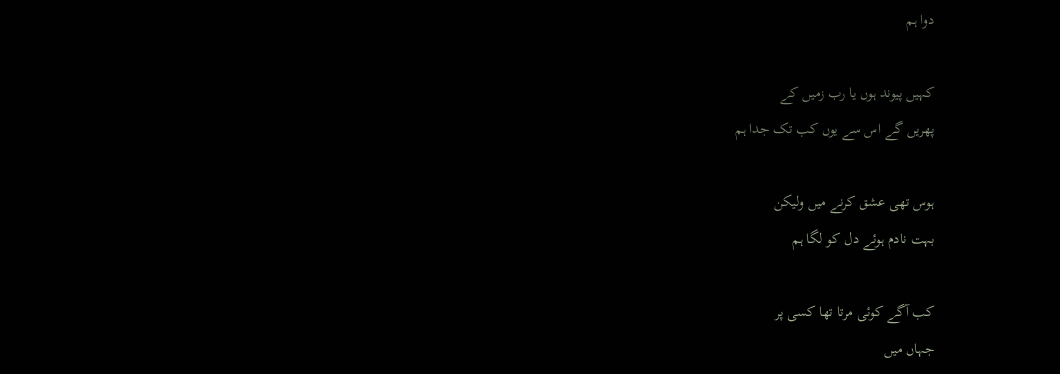دوا ہم

کہیں پیوند ہوں یا رب زمیں کے
پھریں گے اس سے یوں کب تک جدا ہم

ہوس تھی عشق کرنے میں ولیکن
بہت نادم ہوئے دل کو لگا ہم

کب آگے کوئی مرتا تھا کسی پر
جہاں میں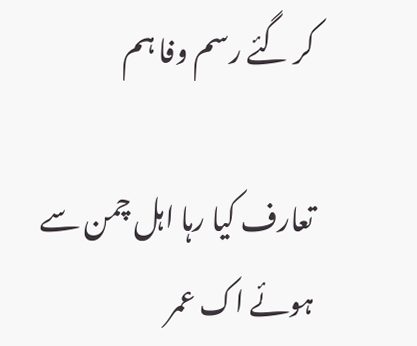کر گئے رسم وفا ہم

تعارف کیا رہا اہل چمن سے
ہوئے اک عمر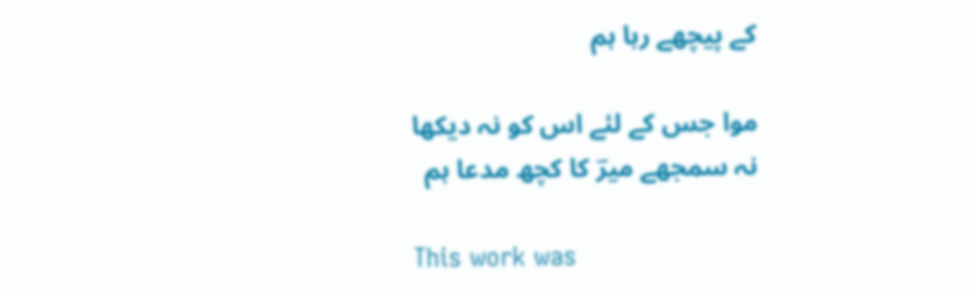کے پیچھے رہا ہم

موا جس کے لئے اس کو نہ دیکھا
نہ سمجھے میرؔ کا کچھ مدعا ہم

This work was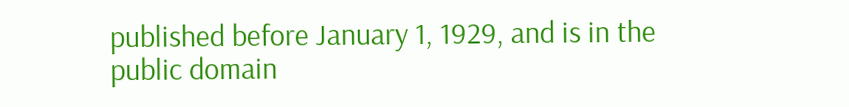published before January 1, 1929, and is in the public domain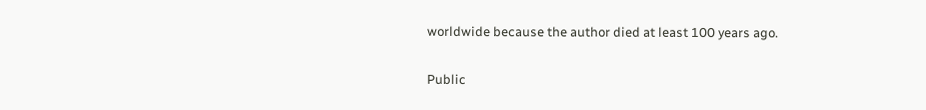worldwide because the author died at least 100 years ago.

Public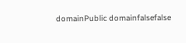domainPublic domainfalsefalse